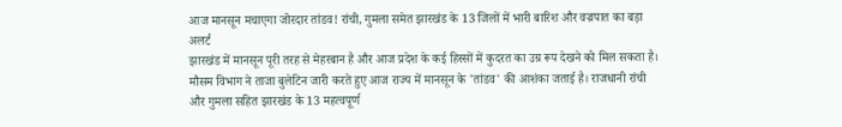आज मानसून मचाएगा जोरदार तांडव! रांची, गुमला समेत झारखंड के 13 जिलों में भारी बारिश और वज्रपात का बड़ा अलर्ट
झारखंड में मानसून पूरी तरह से मेहरबान है और आज प्रदेश के कई हिस्सों में कुदरत का उग्र रूप देखने को मिल सकता है। मौसम विभाग ने ताजा बुलेटिन जारी करते हुए आज राज्य में मानसून के 'तांडव' की आशंका जताई है। राजधानी रांची और गुमला सहित झारखंड के 13 महत्वपूर्ण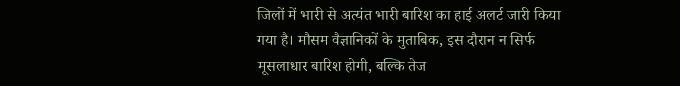जिलों में भारी से अत्यंत भारी बारिश का हाई अलर्ट जारी किया गया है। मौसम वैज्ञानिकों के मुताबिक, इस दौरान न सिर्फ मूसलाधार बारिश होगी, बल्कि तेज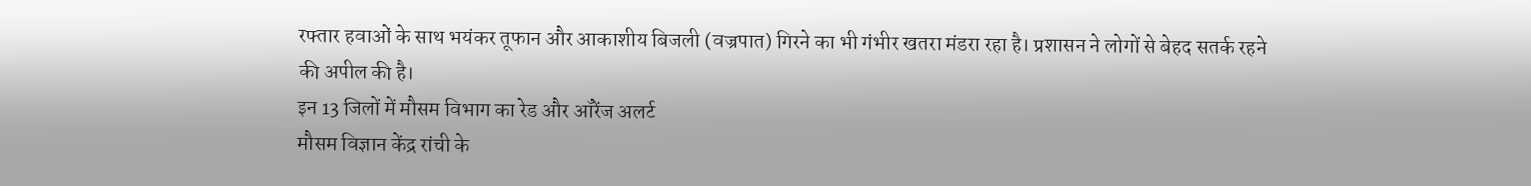रफ्तार हवाओं के साथ भयंकर तूफान और आकाशीय बिजली (वज्रपात) गिरने का भी गंभीर खतरा मंडरा रहा है। प्रशासन ने लोगों से बेहद सतर्क रहने की अपील की है।
इन 13 जिलों में मौसम विभाग का रेड और ऑरेंज अलर्ट
मौसम विज्ञान केंद्र रांची के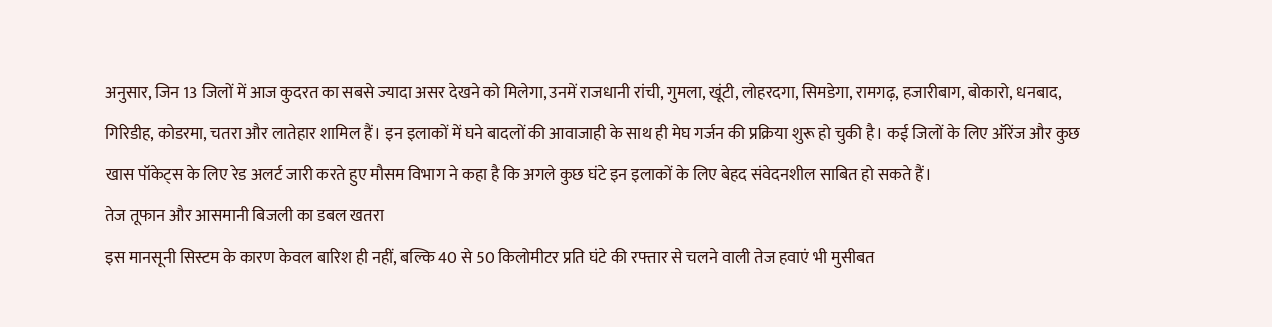अनुसार, जिन 13 जिलों में आज कुदरत का सबसे ज्यादा असर देखने को मिलेगा, उनमें राजधानी रांची, गुमला, खूंटी, लोहरदगा, सिमडेगा, रामगढ़, हजारीबाग, बोकारो, धनबाद, गिरिडीह, कोडरमा, चतरा और लातेहार शामिल हैं। इन इलाकों में घने बादलों की आवाजाही के साथ ही मेघ गर्जन की प्रक्रिया शुरू हो चुकी है। कई जिलों के लिए ऑरेंज और कुछ खास पॉकेट्स के लिए रेड अलर्ट जारी करते हुए मौसम विभाग ने कहा है कि अगले कुछ घंटे इन इलाकों के लिए बेहद संवेदनशील साबित हो सकते हैं।
तेज तूफान और आसमानी बिजली का डबल खतरा
इस मानसूनी सिस्टम के कारण केवल बारिश ही नहीं, बल्कि 40 से 50 किलोमीटर प्रति घंटे की रफ्तार से चलने वाली तेज हवाएं भी मुसीबत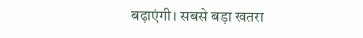बढ़ाएंगी। सबसे बड़ा खतरा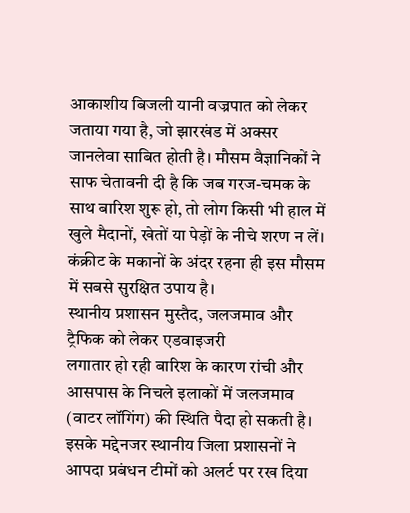आकाशीय बिजली यानी वज्रपात को लेकर जताया गया है, जो झारखंड में अक्सर जानलेवा साबित होती है। मौसम वैज्ञानिकों ने साफ चेतावनी दी है कि जब गरज-चमक के साथ बारिश शुरू हो, तो लोग किसी भी हाल में खुले मैदानों, खेतों या पेड़ों के नीचे शरण न लें। कंक्रीट के मकानों के अंदर रहना ही इस मौसम में सबसे सुरक्षित उपाय है।
स्थानीय प्रशासन मुस्तैद, जलजमाव और ट्रैफिक को लेकर एडवाइजरी
लगातार हो रही बारिश के कारण रांची और आसपास के निचले इलाकों में जलजमाव (वाटर लॉगिंग) की स्थिति पैदा हो सकती है। इसके मद्देनजर स्थानीय जिला प्रशासनों ने आपदा प्रबंधन टीमों को अलर्ट पर रख दिया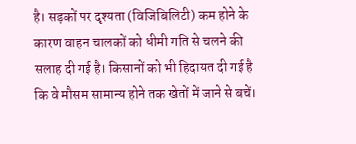है। सड़कों पर दृश्यता (विजिबिलिटी) कम होने के कारण वाहन चालकों को धीमी गति से चलने की सलाह दी गई है। किसानों को भी हिदायत दी गई है कि वे मौसम सामान्य होने तक खेतों में जाने से बचें।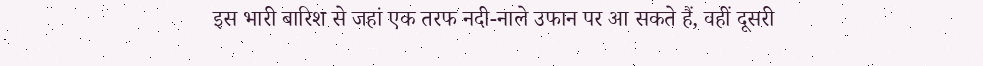इस भारी बारिश से जहां एक तरफ नदी-नाले उफान पर आ सकते हैं, वहीं दूसरी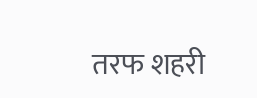तरफ शहरी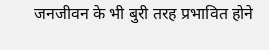जनजीवन के भी बुरी तरह प्रभावित होने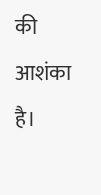की आशंका है।